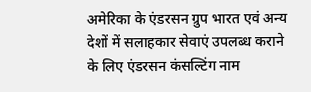अमेरिका के एंडरसन ग्रुप भारत एवं अन्य देशों में सलाहकार सेवाएं उपलब्ध कराने के लिए एंडरसन कंसल्टिंग नाम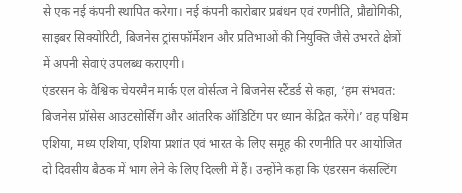से एक नई कंपनी स्थापित करेगा। नई कंपनी कारोबार प्रबंधन एवं रणनीति, प्रौद्योगिकी, साइबर सिक्योरिटी, बिजनेस ट्रांसफॉर्मेशन और प्रतिभाओं की नियुक्ति जैसे उभरते क्षेत्रों में अपनी सेवाएं उपलब्ध कराएगी।
एंडरसन के वैश्विक चेयरमैन मार्क एल वोर्सत्ज ने बिजनेस स्टैंडर्ड से कहा, ‘हम संभवत: बिजनेस प्रॉसेस आउटसोर्सिंग और आंतरिक ऑडिटिंग पर ध्यान केंद्रित करेंगे।’ वह पश्चिम एशिया, मध्य एशिया, एशिया प्रशांत एवं भारत के लिए समूह की रणनीति पर आयोजित दो दिवसीय बैठक में भाग लेने के लिए दिल्ली में हैं। उन्होंने कहा कि एंडरसन कंसल्टिंग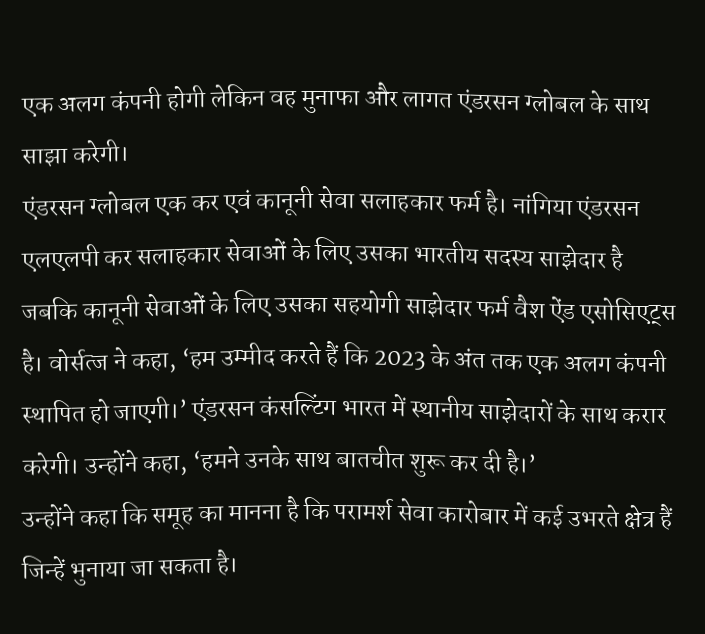एक अलग कंपनी होगी लेकिन वह मुनाफा और लागत एंडरसन ग्लोबल के साथ साझा करेगी।
एंडरसन ग्लोबल एक कर एवं कानूनी सेवा सलाहकार फर्म है। नांगिया एंडरसन एलएलपी कर सलाहकार सेवाओं के लिए उसका भारतीय सदस्य साझेदार है जबकि कानूनी सेवाओं के लिए उसका सहयोगी साझेदार फर्म वैश ऐंड एसोसिएट्स है। वोर्सत्ज ने कहा, ‘हम उम्मीद करते हैं कि 2023 के अंत तक एक अलग कंपनी स्थापित हो जाएगी।’ एंडरसन कंसल्टिंग भारत में स्थानीय साझेदारों के साथ करार करेगी। उन्होंने कहा, ‘हमने उनके साथ बातचीत शुरू कर दी है।’
उन्होंने कहा कि समूह का मानना है कि परामर्श सेवा कारोबार में कई उभरते क्षेत्र हैं जिन्हें भुनाया जा सकता है।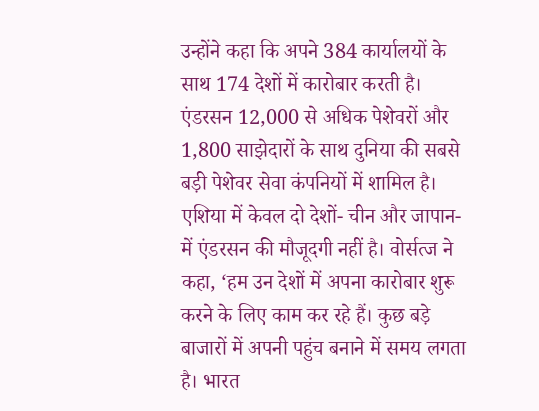उन्होंने कहा कि अपने 384 कार्यालयों के साथ 174 देशों में कारोबार करती है। एंडरसन 12,000 से अधिक पेशेवरों और 1,800 साझेदारों के साथ दुनिया की सबसे बड़ी पेशेवर सेवा कंपनियों में शामिल है।
एशिया में केवल दो देशों- चीन और जापान- में एंडरसन की मौजूदगी नहीं है। वोर्सत्ज ने कहा, ‘हम उन देशों में अपना कारोबार शुरू करने के लिए काम कर रहे हैं। कुछ बड़े बाजारों में अपनी पहुंच बनाने में समय लगता है। भारत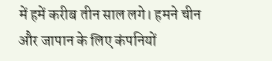में हमें करीब तीन साल लगे। हमने चीन और जापान के लिए कंपनियों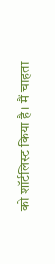को शॉर्टलिस्ट किया है। मैं चाहता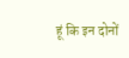हूं कि इन दोनों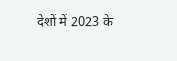देशों में 2023 के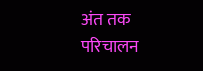अंत तक परिचालन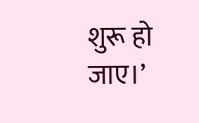शुरू हो जाए।’